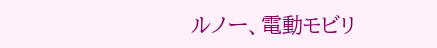ルノー、電動モビリ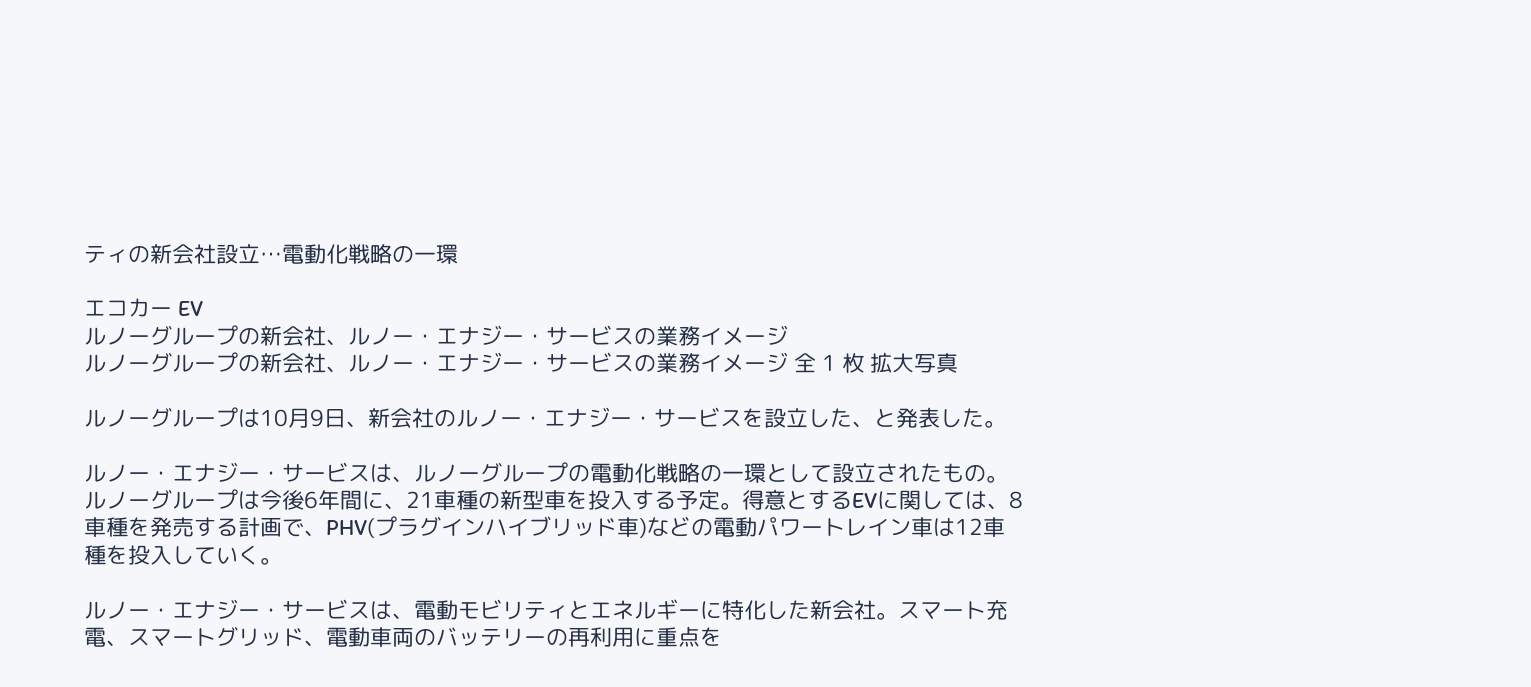ティの新会社設立…電動化戦略の一環

エコカー EV
ルノーグループの新会社、ルノー・エナジー・サービスの業務イメージ
ルノーグループの新会社、ルノー・エナジー・サービスの業務イメージ 全 1 枚 拡大写真

ルノーグループは10月9日、新会社のルノー・エナジー・サービスを設立した、と発表した。

ルノー・エナジー・サービスは、ルノーグループの電動化戦略の一環として設立されたもの。ルノーグループは今後6年間に、21車種の新型車を投入する予定。得意とするEVに関しては、8車種を発売する計画で、PHV(プラグインハイブリッド車)などの電動パワートレイン車は12車種を投入していく。

ルノー・エナジー・サービスは、電動モビリティとエネルギーに特化した新会社。スマート充電、スマートグリッド、電動車両のバッテリーの再利用に重点を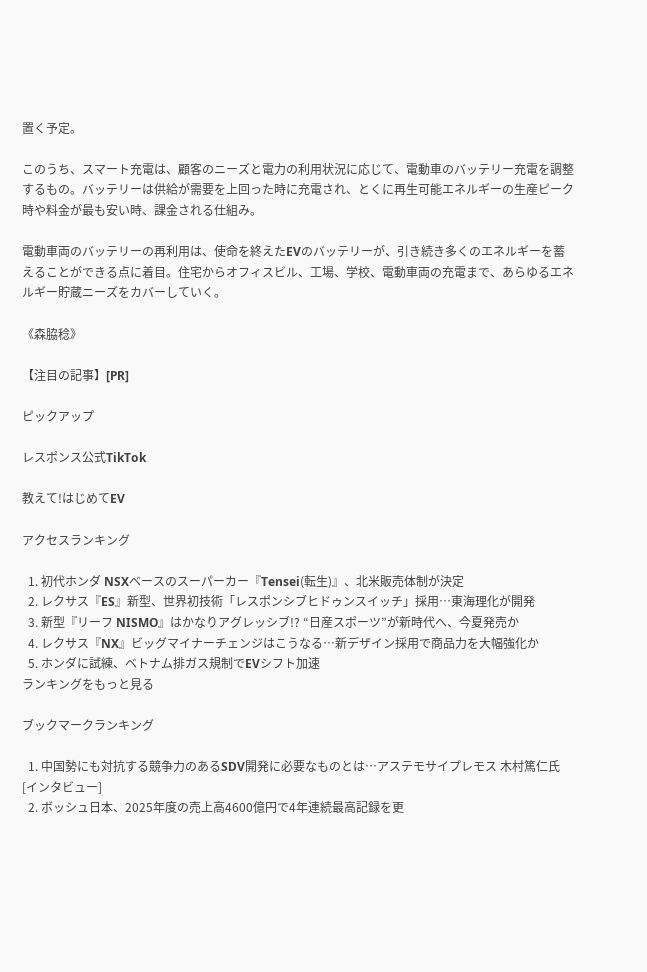置く予定。

このうち、スマート充電は、顧客のニーズと電力の利用状況に応じて、電動車のバッテリー充電を調整するもの。バッテリーは供給が需要を上回った時に充電され、とくに再生可能エネルギーの生産ピーク時や料金が最も安い時、課金される仕組み。

電動車両のバッテリーの再利用は、使命を終えたEVのバッテリーが、引き続き多くのエネルギーを蓄えることができる点に着目。住宅からオフィスビル、工場、学校、電動車両の充電まで、あらゆるエネルギー貯蔵ニーズをカバーしていく。

《森脇稔》

【注目の記事】[PR]

ピックアップ

レスポンス公式TikTok

教えて!はじめてEV

アクセスランキング

  1. 初代ホンダ NSXベースのスーパーカー『Tensei(転生)』、北米販売体制が決定
  2. レクサス『ES』新型、世界初技術「レスポンシブヒドゥンスイッチ」採用…東海理化が開発
  3. 新型『リーフ NISMO』はかなりアグレッシブ!? “日産スポーツ”が新時代へ、今夏発売か
  4. レクサス『NX』ビッグマイナーチェンジはこうなる…新デザイン採用で商品力を大幅強化か
  5. ホンダに試練、ベトナム排ガス規制でEVシフト加速
ランキングをもっと見る

ブックマークランキング

  1. 中国勢にも対抗する競争力のあるSDV開発に必要なものとは…アステモサイプレモス 木村篤仁氏[インタビュー]
  2. ボッシュ日本、2025年度の売上高4600億円で4年連続最高記録を更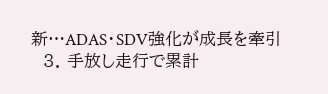新…ADAS・SDV強化が成長を牽引
  3. 手放し走行で累計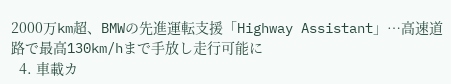2000万km超、BMWの先進運転支援「Highway Assistant」…高速道路で最高130km/hまで手放し走行可能に
  4. 車載カ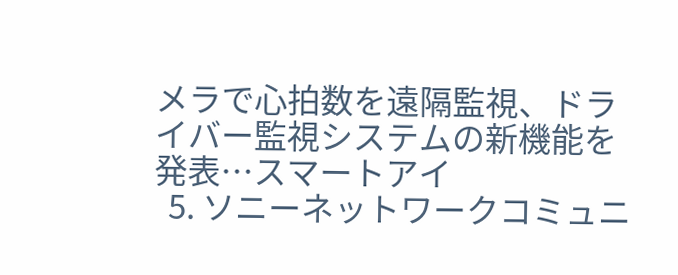メラで心拍数を遠隔監視、ドライバー監視システムの新機能を発表…スマートアイ
  5. ソニーネットワークコミュニ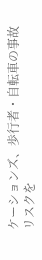ケーションズ、歩行者・自転車の事故リスクを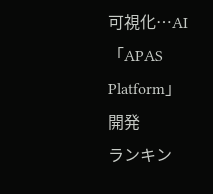可視化…AI「APAS Platform」開発
ランキン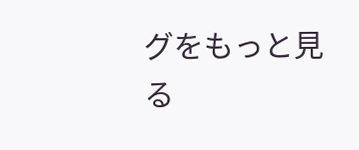グをもっと見る